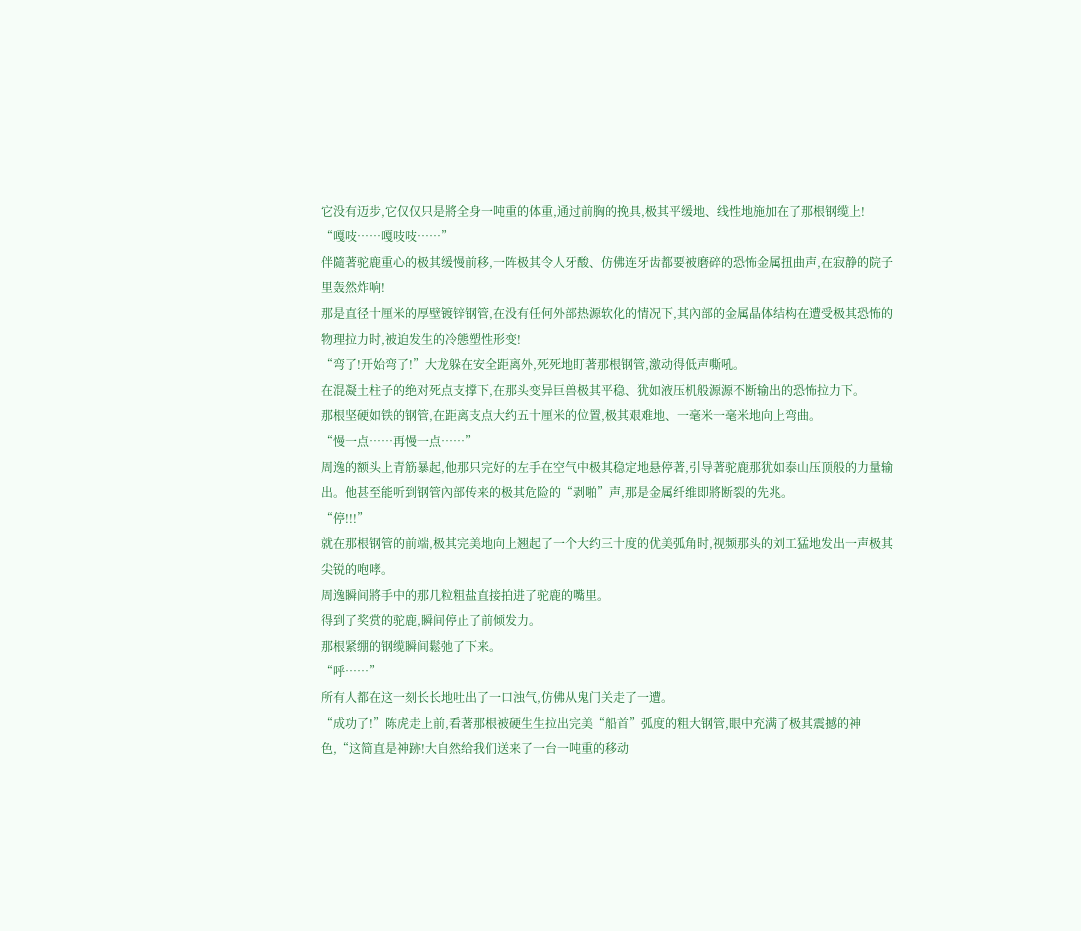它没有迈步,它仅仅只是將全身一吨重的体重,通过前胸的挽具,极其平缓地、线性地施加在了那根钢缆上!
“嘎吱……嘎吱吱……”
伴隨著驼鹿重心的极其缓慢前移,一阵极其令人牙酸、仿佛连牙齿都要被磨碎的恐怖金属扭曲声,在寂静的院子里轰然炸响!
那是直径十厘米的厚壁镀锌钢管,在没有任何外部热源软化的情况下,其內部的金属晶体结构在遭受极其恐怖的物理拉力时,被迫发生的冷態塑性形变!
“弯了!开始弯了!”大龙躲在安全距离外,死死地盯著那根钢管,激动得低声嘶吼。
在混凝土柱子的绝对死点支撑下,在那头变异巨兽极其平稳、犹如液压机般源源不断输出的恐怖拉力下。
那根坚硬如铁的钢管,在距离支点大约五十厘米的位置,极其艰难地、一毫米一毫米地向上弯曲。
“慢一点……再慢一点……”
周逸的额头上青筋暴起,他那只完好的左手在空气中极其稳定地悬停著,引导著驼鹿那犹如泰山压顶般的力量输出。他甚至能听到钢管內部传来的极其危险的“剥啪”声,那是金属纤维即將断裂的先兆。
“停!!!”
就在那根钢管的前端,极其完美地向上翘起了一个大约三十度的优美弧角时,视频那头的刘工猛地发出一声极其尖锐的咆哮。
周逸瞬间將手中的那几粒粗盐直接拍进了驼鹿的嘴里。
得到了奖赏的驼鹿,瞬间停止了前倾发力。
那根紧绷的钢缆瞬间鬆弛了下来。
“呼……”
所有人都在这一刻长长地吐出了一口浊气,仿佛从鬼门关走了一遭。
“成功了!”陈虎走上前,看著那根被硬生生拉出完美“船首”弧度的粗大钢管,眼中充满了极其震撼的神色,“这简直是神跡!大自然给我们送来了一台一吨重的移动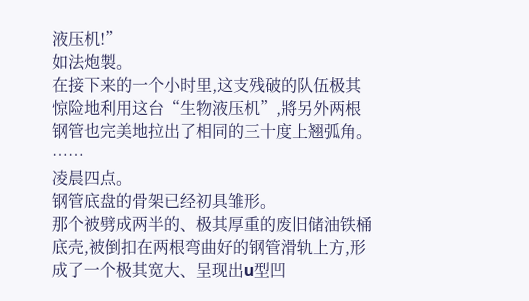液压机!”
如法炮製。
在接下来的一个小时里,这支残破的队伍极其惊险地利用这台“生物液压机”,將另外两根钢管也完美地拉出了相同的三十度上翘弧角。
……
凌晨四点。
钢管底盘的骨架已经初具雏形。
那个被劈成两半的、极其厚重的废旧储油铁桶底壳,被倒扣在两根弯曲好的钢管滑轨上方,形成了一个极其宽大、呈现出u型凹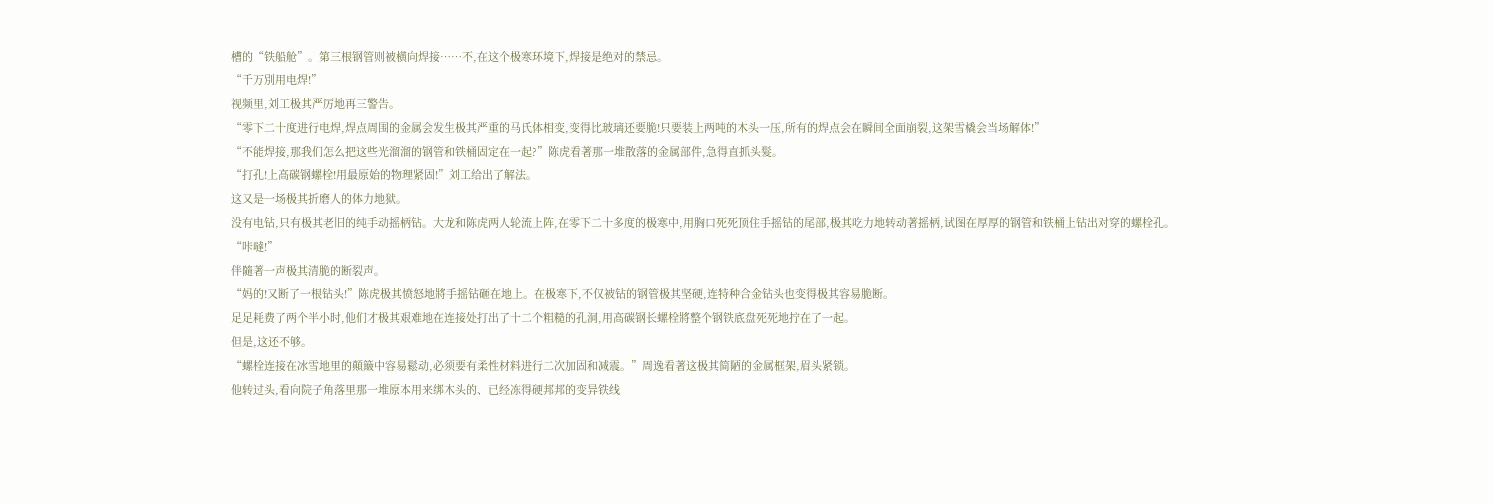槽的“铁船舱”。第三根钢管则被横向焊接……不,在这个极寒环境下,焊接是绝对的禁忌。
“千万別用电焊!”
视频里,刘工极其严厉地再三警告。
“零下二十度进行电焊,焊点周围的金属会发生极其严重的马氏体相变,变得比玻璃还要脆!只要装上两吨的木头一压,所有的焊点会在瞬间全面崩裂,这架雪橇会当场解体!”
“不能焊接,那我们怎么把这些光溜溜的钢管和铁桶固定在一起?”陈虎看著那一堆散落的金属部件,急得直抓头髮。
“打孔!上高碳钢螺栓!用最原始的物理紧固!”刘工给出了解法。
这又是一场极其折磨人的体力地狱。
没有电钻,只有极其老旧的纯手动摇柄钻。大龙和陈虎两人轮流上阵,在零下二十多度的极寒中,用胸口死死顶住手摇钻的尾部,极其吃力地转动著摇柄,试图在厚厚的钢管和铁桶上钻出对穿的螺栓孔。
“咔噠!”
伴隨著一声极其清脆的断裂声。
“妈的!又断了一根钻头!”陈虎极其愤怒地將手摇钻砸在地上。在极寒下,不仅被钻的钢管极其坚硬,连特种合金钻头也变得极其容易脆断。
足足耗费了两个半小时,他们才极其艰难地在连接处打出了十二个粗糙的孔洞,用高碳钢长螺栓將整个钢铁底盘死死地拧在了一起。
但是,这还不够。
“螺栓连接在冰雪地里的顛簸中容易鬆动,必须要有柔性材料进行二次加固和减震。”周逸看著这极其简陋的金属框架,眉头紧锁。
他转过头,看向院子角落里那一堆原本用来绑木头的、已经冻得硬邦邦的变异铁线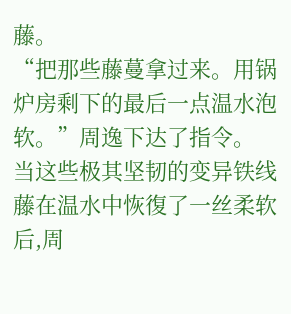藤。
“把那些藤蔓拿过来。用锅炉房剩下的最后一点温水泡软。”周逸下达了指令。
当这些极其坚韧的变异铁线藤在温水中恢復了一丝柔软后,周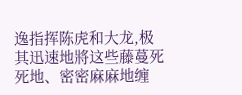逸指挥陈虎和大龙,极其迅速地將这些藤蔓死死地、密密麻麻地缠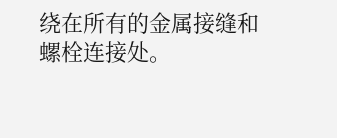绕在所有的金属接缝和螺栓连接处。